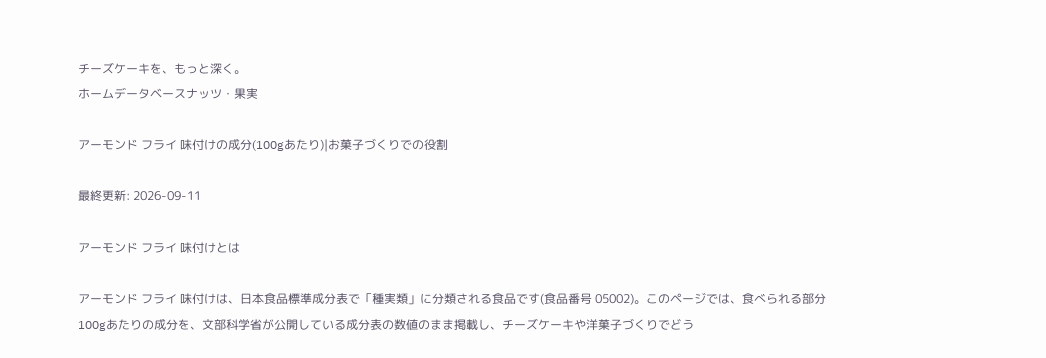チーズケーキを、もっと深く。
ホームデータベースナッツ・果実

アーモンド フライ 味付けの成分(100gあたり)|お菓子づくりでの役割

最終更新: 2026-09-11

アーモンド フライ 味付けとは

アーモンド フライ 味付けは、日本食品標準成分表で「種実類」に分類される食品です(食品番号 05002)。このページでは、食べられる部分100gあたりの成分を、文部科学省が公開している成分表の数値のまま掲載し、チーズケーキや洋菓子づくりでどう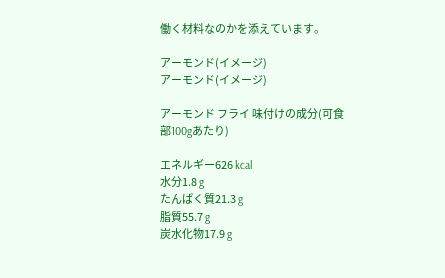働く材料なのかを添えています。

アーモンド(イメージ)
アーモンド(イメージ)

アーモンド フライ 味付けの成分(可食部100gあたり)

エネルギー626 kcal
水分1.8 g
たんぱく質21.3 g
脂質55.7 g
炭水化物17.9 g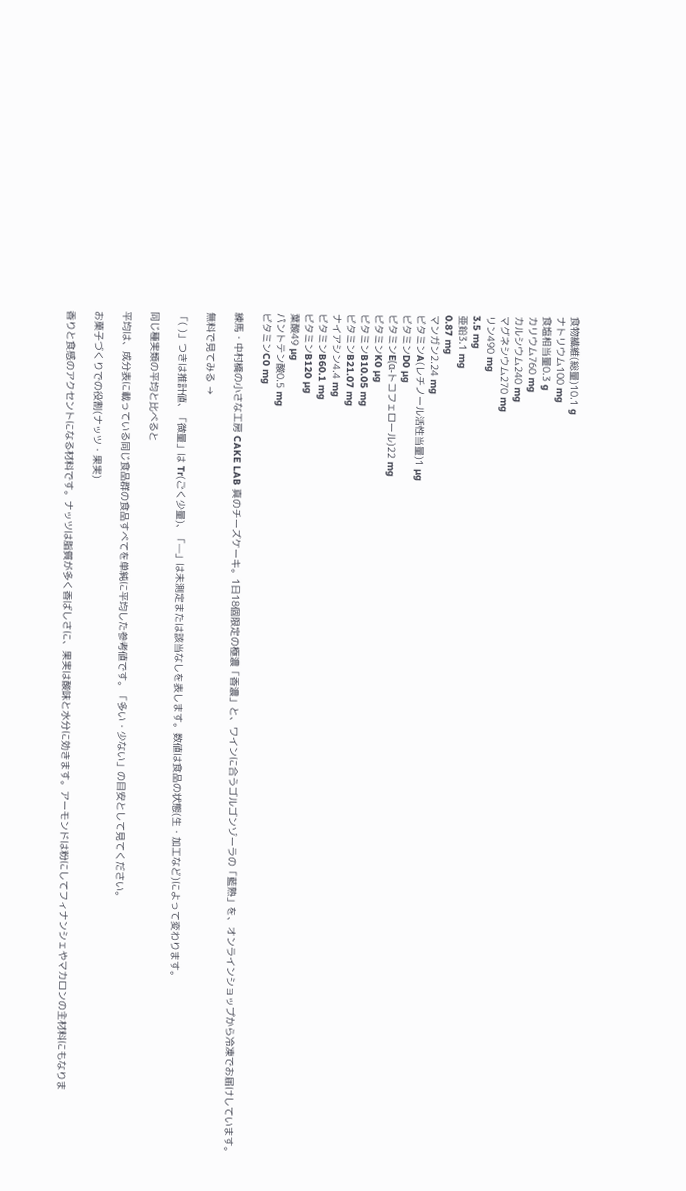食物繊維(総量)10.1 g
ナトリウム100 mg
食塩相当量0.3 g
カリウム760 mg
カルシウム240 mg
マグネシウム270 mg
リン490 mg
3.5 mg
亜鉛3.1 mg
0.87 mg
マンガン2.24 mg
ビタミンA(レチノール活性当量)1 µg
ビタミンD0 µg
ビタミンE(α-トコフェロール)22 mg
ビタミンK0 µg
ビタミンB10.05 mg
ビタミンB21.07 mg
ナイアシン4.4 mg
ビタミンB60.1 mg
ビタミンB120 µg
葉酸49 µg
パントテン酸0.5 mg
ビタミンC0 mg

練馬・中村橋の小さな工房 CAKE LAB 真のチーズケーキ。1日18個限定の極濃「香濃」と、ワインに合うゴルゴンゾーラの「藍熟」を、オンラインショップから冷凍でお届けしています。

無料で見てみる →

「( )」つきは推計値、「微量」は Tr(ごく少量)、「—」は未測定または該当なしを表します。数値は食品の状態(生・加工など)によって変わります。

同じ種実類の平均と比べると

平均は、成分表に載っている同じ食品群の食品すべてを単純に平均した参考値です。「多い・少ない」の目安として見てください。

お菓子づくりでの役割(ナッツ・果実)

香りと食感のアクセントになる材料です。ナッツは脂質が多く香ばしさに、果実は酸味と水分に効きます。アーモンドは粉にしてフィナンシェやマカロンの主材料にもなりま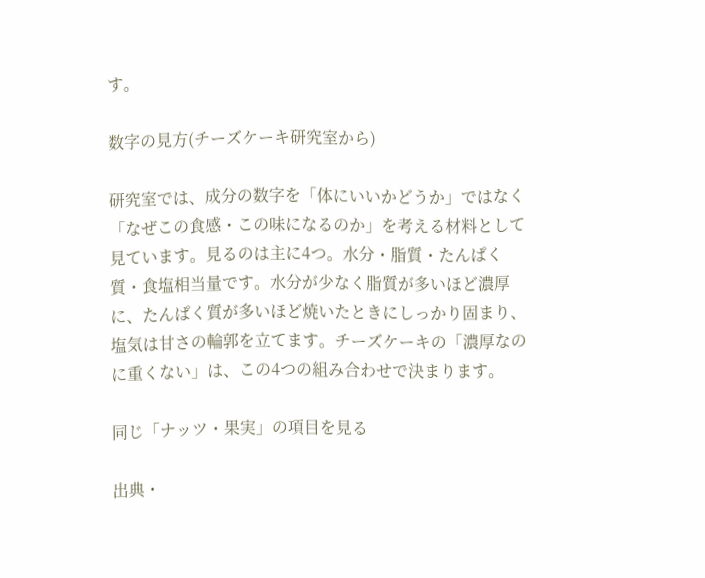す。

数字の見方(チーズケーキ研究室から)

研究室では、成分の数字を「体にいいかどうか」ではなく「なぜこの食感・この味になるのか」を考える材料として見ています。見るのは主に4つ。水分・脂質・たんぱく質・食塩相当量です。水分が少なく脂質が多いほど濃厚に、たんぱく質が多いほど焼いたときにしっかり固まり、塩気は甘さの輪郭を立てます。チーズケーキの「濃厚なのに重くない」は、この4つの組み合わせで決まります。

同じ「ナッツ・果実」の項目を見る

出典・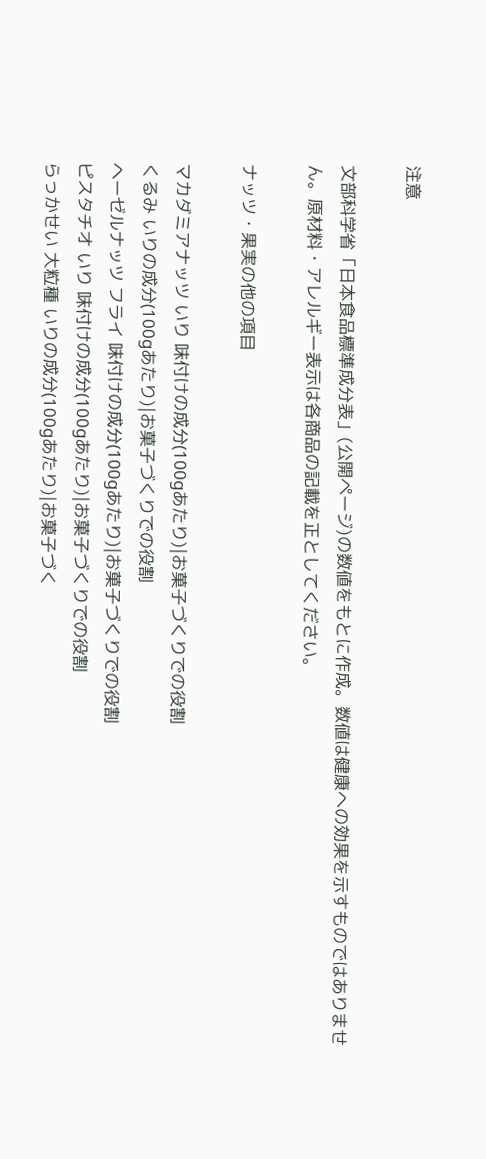注意

文部科学省「日本食品標準成分表」(公開ページ)の数値をもとに作成。数値は健康への効果を示すものではありません。原材料・アレルギー表示は各商品の記載を正としてください。

ナッツ・果実の他の項目

マカダミアナッツ いり 味付けの成分(100gあたり)|お菓子づくりでの役割
くるみ いりの成分(100gあたり)|お菓子づくりでの役割
ヘーゼルナッツ フライ 味付けの成分(100gあたり)|お菓子づくりでの役割
ピスタチオ いり 味付けの成分(100gあたり)|お菓子づくりでの役割
らっかせい 大粒種 いりの成分(100gあたり)|お菓子づく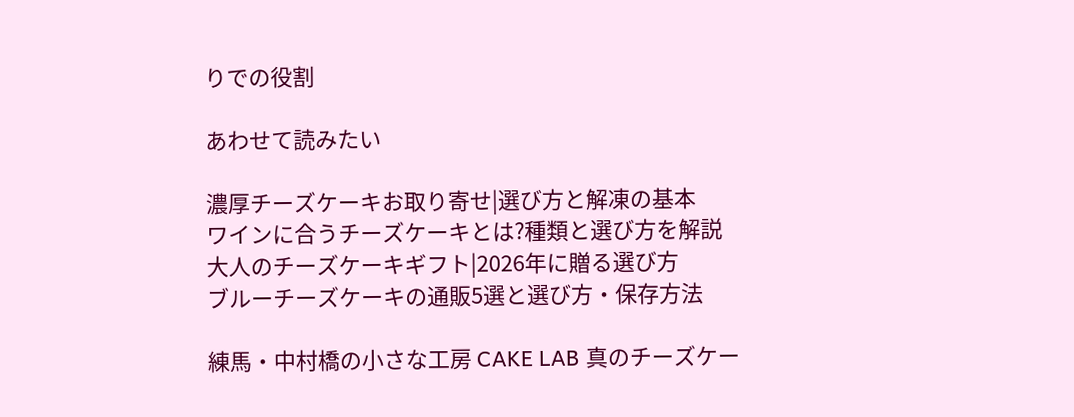りでの役割

あわせて読みたい

濃厚チーズケーキお取り寄せ|選び方と解凍の基本
ワインに合うチーズケーキとは?種類と選び方を解説
大人のチーズケーキギフト|2026年に贈る選び方
ブルーチーズケーキの通販5選と選び方・保存方法

練馬・中村橋の小さな工房 CAKE LAB 真のチーズケー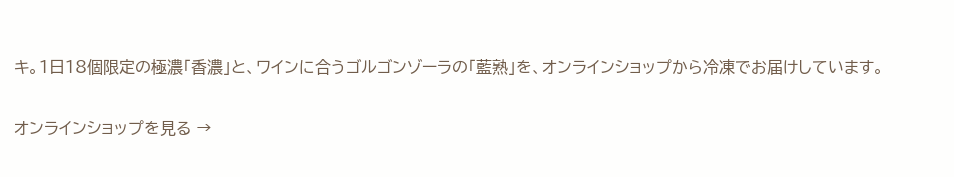キ。1日18個限定の極濃「香濃」と、ワインに合うゴルゴンゾーラの「藍熟」を、オンラインショップから冷凍でお届けしています。

オンラインショップを見る →